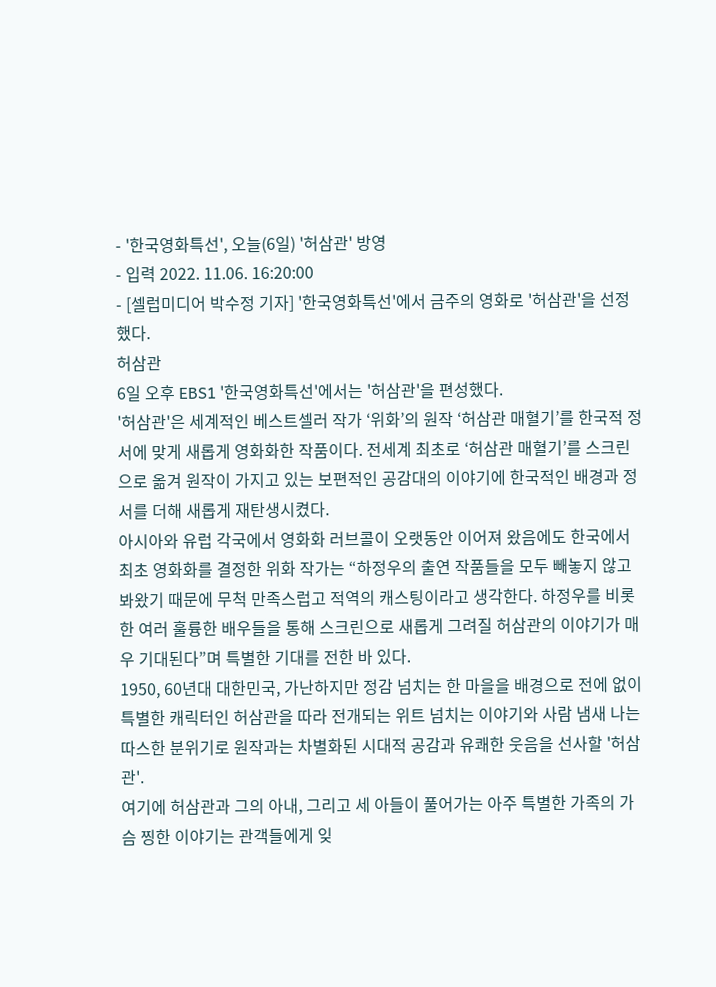- '한국영화특선', 오늘(6일) '허삼관' 방영
- 입력 2022. 11.06. 16:20:00
- [셀럽미디어 박수정 기자] '한국영화특선'에서 금주의 영화로 '허삼관'을 선정했다.
허삼관
6일 오후 EBS1 '한국영화특선'에서는 '허삼관'을 편성했다.
'허삼관'은 세계적인 베스트셀러 작가 ‘위화’의 원작 ‘허삼관 매혈기’를 한국적 정서에 맞게 새롭게 영화화한 작품이다. 전세계 최초로 ‘허삼관 매혈기’를 스크린으로 옮겨 원작이 가지고 있는 보편적인 공감대의 이야기에 한국적인 배경과 정서를 더해 새롭게 재탄생시켰다.
아시아와 유럽 각국에서 영화화 러브콜이 오랫동안 이어져 왔음에도 한국에서 최초 영화화를 결정한 위화 작가는 “하정우의 출연 작품들을 모두 빼놓지 않고 봐왔기 때문에 무척 만족스럽고 적역의 캐스팅이라고 생각한다. 하정우를 비롯한 여러 훌륭한 배우들을 통해 스크린으로 새롭게 그려질 허삼관의 이야기가 매우 기대된다”며 특별한 기대를 전한 바 있다.
1950, 60년대 대한민국, 가난하지만 정감 넘치는 한 마을을 배경으로 전에 없이 특별한 캐릭터인 허삼관을 따라 전개되는 위트 넘치는 이야기와 사람 냄새 나는 따스한 분위기로 원작과는 차별화된 시대적 공감과 유쾌한 웃음을 선사할 '허삼관'.
여기에 허삼관과 그의 아내, 그리고 세 아들이 풀어가는 아주 특별한 가족의 가슴 찡한 이야기는 관객들에게 잊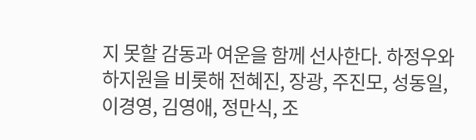지 못할 감동과 여운을 함께 선사한다. 하정우와 하지원을 비롯해 전혜진, 장광, 주진모, 성동일, 이경영, 김영애, 정만식, 조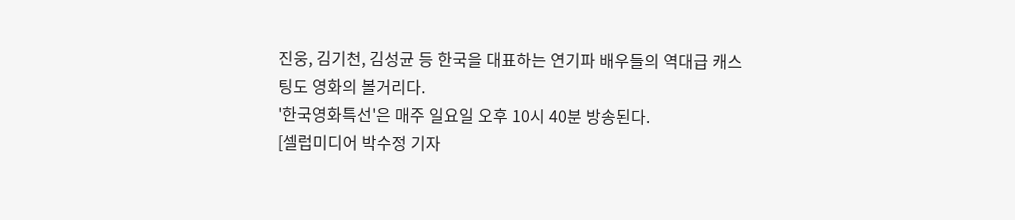진웅, 김기천, 김성균 등 한국을 대표하는 연기파 배우들의 역대급 캐스팅도 영화의 볼거리다.
'한국영화특선'은 매주 일요일 오후 10시 40분 방송된다.
[셀럽미디어 박수정 기자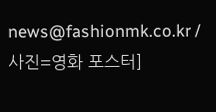news@fashionmk.co.kr / 사진=영화 포스터]